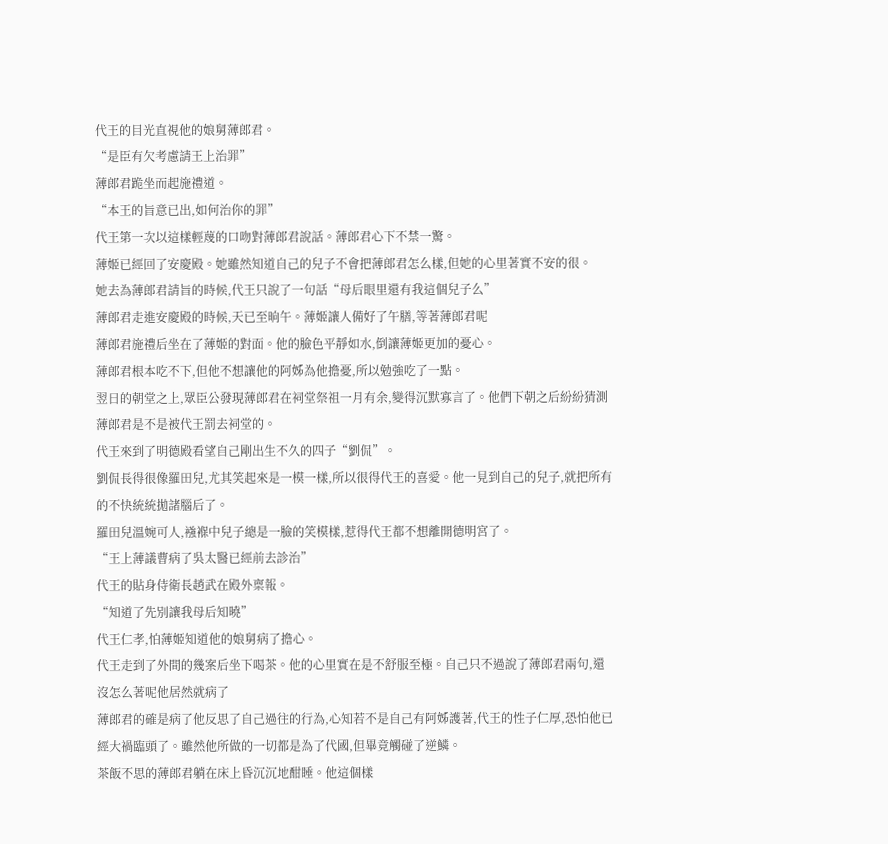代王的目光直視他的娘舅薄郎君。
“是臣有欠考慮請王上治罪”
薄郎君跪坐而起施禮道。
“本王的旨意已出,如何治你的罪”
代王第一次以這樣輕蔑的口吻對薄郎君說話。薄郎君心下不禁一驚。
薄姬已經回了安慶殿。她雖然知道自己的兒子不會把薄郎君怎么樣,但她的心里著實不安的很。
她去為薄郎君請旨的時候,代王只說了一句話“母后眼里還有我這個兒子么”
薄郎君走進安慶殿的時候,天已至晌午。薄姬讓人備好了午膳,等著薄郎君呢
薄郎君施禮后坐在了薄姬的對面。他的臉色平靜如水,倒讓薄姬更加的憂心。
薄郎君根本吃不下,但他不想讓他的阿姊為他擔憂,所以勉強吃了一點。
翌日的朝堂之上,眾臣公發現薄郎君在祠堂祭祖一月有余,變得沉默寡言了。他們下朝之后紛紛猜測薄郎君是不是被代王罰去祠堂的。
代王來到了明德殿看望自己剛出生不久的四子“劉侃”。
劉侃長得很像羅田兒,尤其笑起來是一模一樣,所以很得代王的喜愛。他一見到自己的兒子,就把所有的不快統統拋諸腦后了。
羅田兒溫婉可人,襁褓中兒子總是一臉的笑模樣,惹得代王都不想離開德明宮了。
“王上薄議曹病了吳太醫已經前去診治”
代王的貼身侍衛長趙武在殿外稟報。
“知道了先別讓我母后知曉”
代王仁孝,怕薄姬知道他的娘舅病了擔心。
代王走到了外間的幾案后坐下喝茶。他的心里實在是不舒服至極。自己只不過說了薄郎君兩句,還沒怎么著呢他居然就病了
薄郎君的確是病了他反思了自己過往的行為,心知若不是自己有阿姊護著,代王的性子仁厚,恐怕他已經大禍臨頭了。雖然他所做的一切都是為了代國,但畢竟觸碰了逆鱗。
茶飯不思的薄郎君躺在床上昏沉沉地酣睡。他這個樣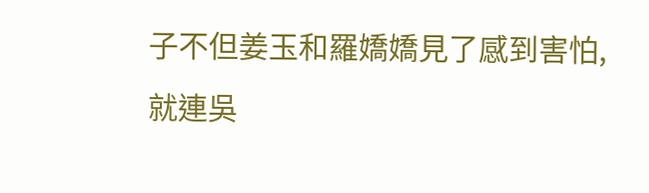子不但姜玉和羅嬌嬌見了感到害怕,就連吳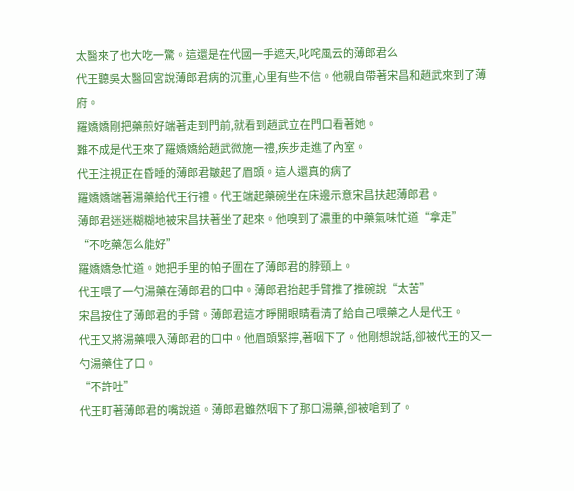太醫來了也大吃一驚。這還是在代國一手遮天,叱咤風云的薄郎君么
代王聽吳太醫回宮說薄郎君病的沉重,心里有些不信。他親自帶著宋昌和趙武來到了薄府。
羅嬌嬌剛把藥煎好端著走到門前,就看到趙武立在門口看著她。
難不成是代王來了羅嬌嬌給趙武微施一禮,疾步走進了內室。
代王注視正在昏睡的薄郎君皺起了眉頭。這人還真的病了
羅嬌嬌端著湯藥給代王行禮。代王端起藥碗坐在床邊示意宋昌扶起薄郎君。
薄郎君迷迷糊糊地被宋昌扶著坐了起來。他嗅到了濃重的中藥氣味忙道“拿走”
“不吃藥怎么能好”
羅嬌嬌急忙道。她把手里的帕子圍在了薄郎君的脖頸上。
代王喂了一勺湯藥在薄郎君的口中。薄郎君抬起手臂推了推碗說“太苦”
宋昌按住了薄郎君的手臂。薄郎君這才睜開眼睛看清了給自己喂藥之人是代王。
代王又將湯藥喂入薄郎君的口中。他眉頭緊擰,著咽下了。他剛想說話,卻被代王的又一勺湯藥住了口。
“不許吐”
代王盯著薄郎君的嘴說道。薄郎君雖然咽下了那口湯藥,卻被嗆到了。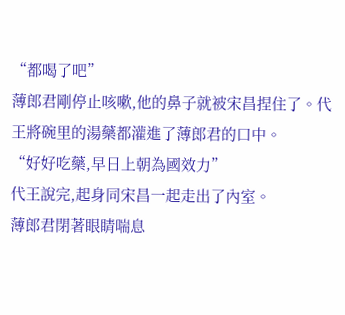“都喝了吧”
薄郎君剛停止咳嗽,他的鼻子就被宋昌捏住了。代王將碗里的湯藥都灌進了薄郎君的口中。
“好好吃藥,早日上朝為國效力”
代王說完,起身同宋昌一起走出了內室。
薄郎君閉著眼睛喘息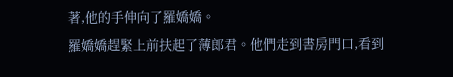著,他的手伸向了羅嬌嬌。
羅嬌嬌趕緊上前扶起了薄郎君。他們走到書房門口,看到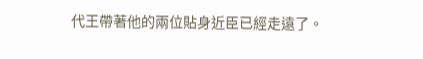代王帶著他的兩位貼身近臣已經走遠了。